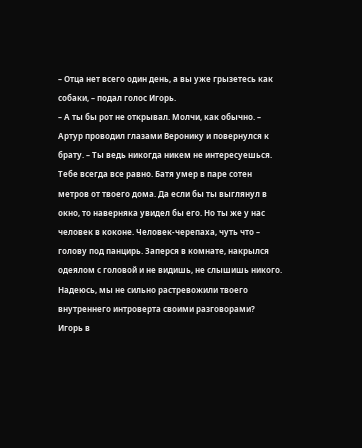– Отца нет всего один день, а вы уже грызетесь как собаки, – подал голос Игорь.
– А ты бы рот не открывал. Молчи, как обычно. – Артур проводил глазами Веронику и повернулся к брату. – Ты ведь никогда никем не интересуешься. Тебе всегда все равно. Батя умер в паре сотен метров от твоего дома. Да если бы ты выглянул в окно, то наверняка увидел бы его. Но ты же у нас человек в коконе. Человек-черепаха, чуть что – голову под панцирь. Заперся в комнате, накрылся одеялом с головой и не видишь, не слышишь никого. Надеюсь, мы не сильно растревожили твоего внутреннего интроверта своими разговорами?
Игорь в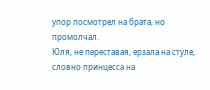упор посмотрел на брата, но промолчал.
Юля, не переставая, ерзала на стуле, словно принцесса на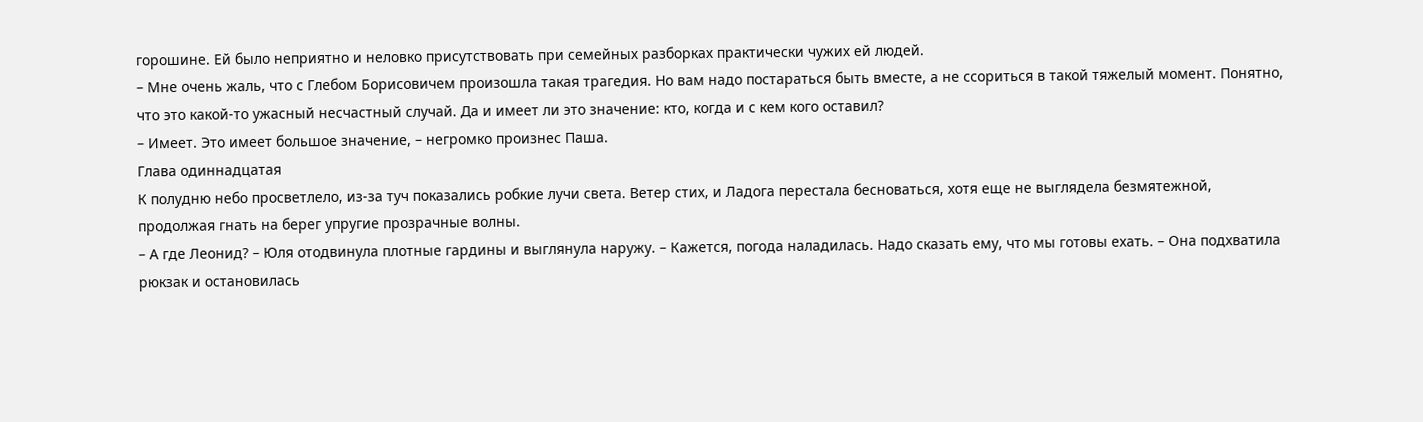горошине. Ей было неприятно и неловко присутствовать при семейных разборках практически чужих ей людей.
– Мне очень жаль, что с Глебом Борисовичем произошла такая трагедия. Но вам надо постараться быть вместе, а не ссориться в такой тяжелый момент. Понятно, что это какой-то ужасный несчастный случай. Да и имеет ли это значение: кто, когда и с кем кого оставил?
– Имеет. Это имеет большое значение, – негромко произнес Паша.
Глава одиннадцатая
К полудню небо просветлело, из-за туч показались робкие лучи света. Ветер стих, и Ладога перестала бесноваться, хотя еще не выглядела безмятежной, продолжая гнать на берег упругие прозрачные волны.
– А где Леонид? – Юля отодвинула плотные гардины и выглянула наружу. – Кажется, погода наладилась. Надо сказать ему, что мы готовы ехать. – Она подхватила рюкзак и остановилась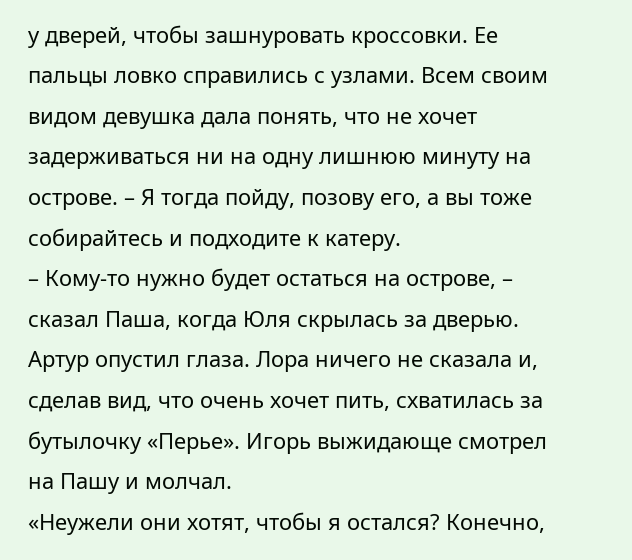у дверей, чтобы зашнуровать кроссовки. Ее пальцы ловко справились с узлами. Всем своим видом девушка дала понять, что не хочет задерживаться ни на одну лишнюю минуту на острове. – Я тогда пойду, позову его, а вы тоже собирайтесь и подходите к катеру.
– Кому-то нужно будет остаться на острове, – сказал Паша, когда Юля скрылась за дверью.
Артур опустил глаза. Лора ничего не сказала и, сделав вид, что очень хочет пить, схватилась за бутылочку «Перье». Игорь выжидающе смотрел на Пашу и молчал.
«Неужели они хотят, чтобы я остался? Конечно,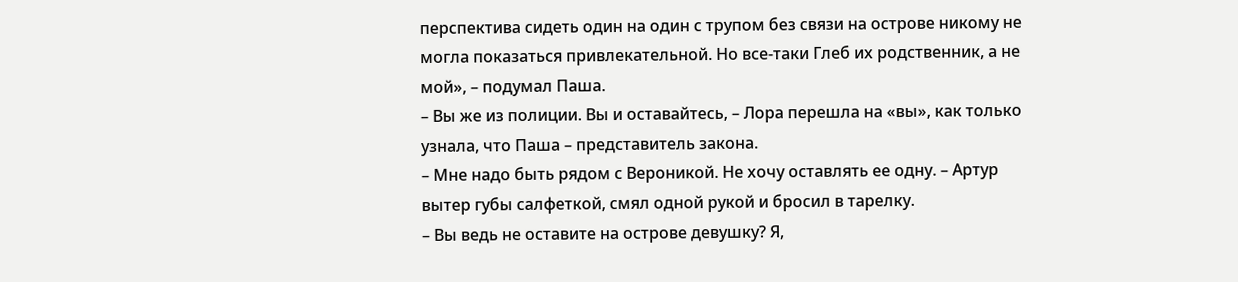перспектива сидеть один на один с трупом без связи на острове никому не могла показаться привлекательной. Но все-таки Глеб их родственник, а не мой», – подумал Паша.
– Вы же из полиции. Вы и оставайтесь, – Лора перешла на «вы», как только узнала, что Паша – представитель закона.
– Мне надо быть рядом с Вероникой. Не хочу оставлять ее одну. – Артур вытер губы салфеткой, смял одной рукой и бросил в тарелку.
– Вы ведь не оставите на острове девушку? Я,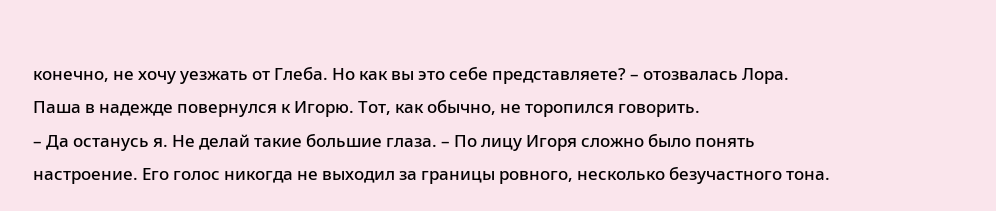конечно, не хочу уезжать от Глеба. Но как вы это себе представляете? – отозвалась Лора.
Паша в надежде повернулся к Игорю. Тот, как обычно, не торопился говорить.
– Да останусь я. Не делай такие большие глаза. – По лицу Игоря сложно было понять настроение. Его голос никогда не выходил за границы ровного, несколько безучастного тона.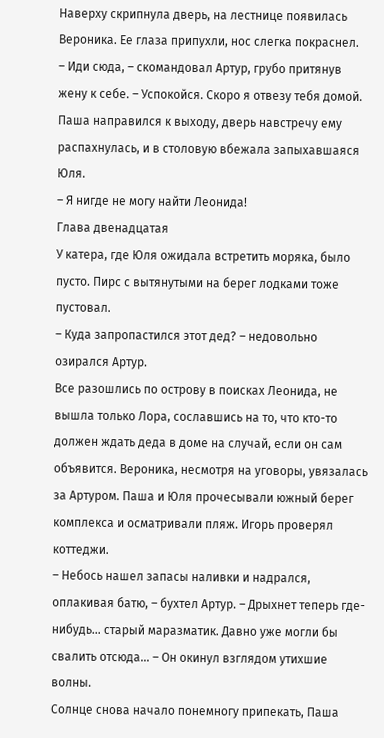Наверху скрипнула дверь, на лестнице появилась Вероника. Ее глаза припухли, нос слегка покраснел.
– Иди сюда, – скомандовал Артур, грубо притянув жену к себе. – Успокойся. Скоро я отвезу тебя домой.
Паша направился к выходу, дверь навстречу ему распахнулась, и в столовую вбежала запыхавшаяся Юля.
– Я нигде не могу найти Леонида!
Глава двенадцатая
У катера, где Юля ожидала встретить моряка, было пусто. Пирс с вытянутыми на берег лодками тоже пустовал.
– Куда запропастился этот дед? – недовольно озирался Артур.
Все разошлись по острову в поисках Леонида, не вышла только Лора, сославшись на то, что кто-то должен ждать деда в доме на случай, если он сам объявится. Вероника, несмотря на уговоры, увязалась за Артуром. Паша и Юля прочесывали южный берег комплекса и осматривали пляж. Игорь проверял коттеджи.
– Небось нашел запасы наливки и надрался, оплакивая батю, – бухтел Артур. – Дрыхнет теперь где-нибудь… старый маразматик. Давно уже могли бы свалить отсюда… – Он окинул взглядом утихшие волны.
Солнце снова начало понемногу припекать, Паша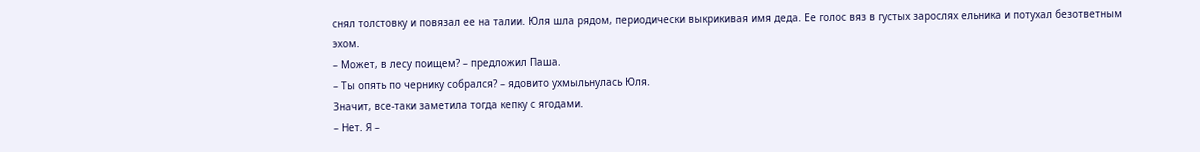снял толстовку и повязал ее на талии. Юля шла рядом, периодически выкрикивая имя деда. Ее голос вяз в густых зарослях ельника и потухал безответным эхом.
– Может, в лесу поищем? – предложил Паша.
– Ты опять по чернику собрался? – ядовито ухмыльнулась Юля.
Значит, все-таки заметила тогда кепку с ягодами.
– Нет. Я –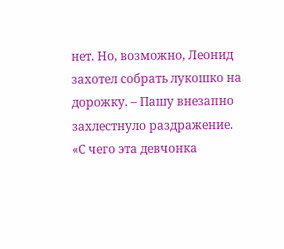нет. Но, возможно, Леонид захотел собрать лукошко на дорожку. – Пашу внезапно захлестнуло раздражение.
«С чего эта девчонка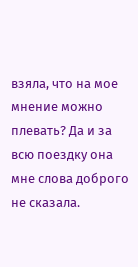взяла, что на мое мнение можно плевать? Да и за всю поездку она мне слова доброго не сказала.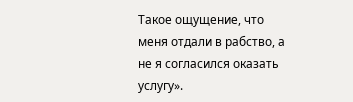Такое ощущение, что меня отдали в рабство, а не я согласился оказать услугу».